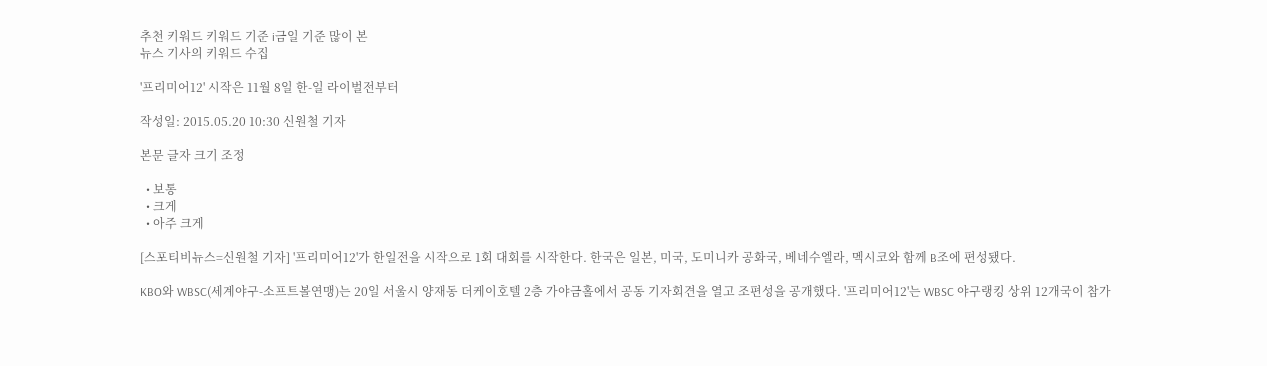추천 키워드 키워드 기준 i금일 기준 많이 본
뉴스 기사의 키워드 수집

'프리미어12' 시작은 11월 8일 한-일 라이벌전부터

작성일: 2015.05.20 10:30 신원철 기자

본문 글자 크기 조정

  • 보통
  • 크게
  • 아주 크게

[스포티비뉴스=신원철 기자] '프리미어12'가 한일전을 시작으로 1회 대회를 시작한다. 한국은 일본, 미국, 도미니카 공화국, 베네수엘라, 멕시코와 함께 B조에 편성됐다.

KBO와 WBSC(세계야구-소프트볼연맹)는 20일 서울시 양재동 더케이호텔 2층 가야금홀에서 공동 기자회견을 열고 조편성을 공개했다. '프리미어12'는 WBSC 야구랭킹 상위 12개국이 참가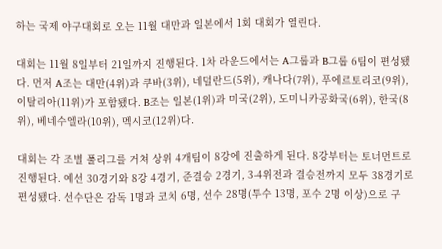하는 국제 야구대회로 오는 11월 대만과 일본에서 1회 대회가 열린다.

대회는 11월 8일부터 21일까지 진행된다. 1차 라운드에서는 A그룹과 B그룹 6팀이 편성됐다. 먼저 A조는 대만(4위)과 쿠바(3위), 네덜란드(5위), 캐나다(7위), 푸에르토리코(9위), 이탈리아(11위)가 포함됐다. B조는 일본(1위)과 미국(2위), 도미니카공화국(6위), 한국(8위), 베네수엘라(10위), 멕시코(12위)다.

대회는 각 조별 풀리그를 거쳐 상위 4개팀이 8강에 진출하게 된다. 8강부터는 토너먼트로 진행된다. 예선 30경기와 8강 4경기, 준결승 2경기, 3-4위전과 결승전까지 모두 38경기로 편성됐다. 선수단은 감독 1명과 코치 6명, 선수 28명(투수 13명, 포수 2명 이상)으로 구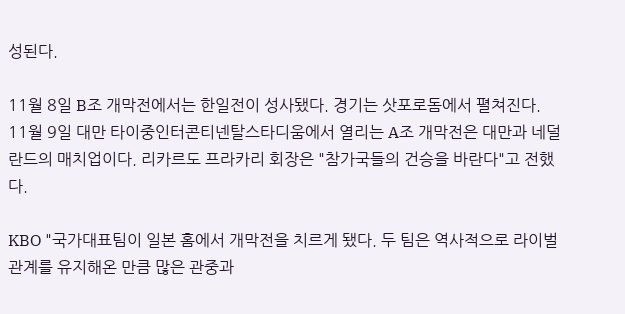성된다.

11월 8일 B조 개막전에서는 한일전이 성사됐다. 경기는 삿포로돔에서 펼쳐진다. 11월 9일 대만 타이중인터콘티넨탈스타디움에서 열리는 A조 개막전은 대만과 네덜란드의 매치업이다. 리카르도 프라카리 회장은 "참가국들의 건승을 바란다"고 전했다.

KBO "국가대표팀이 일본 홈에서 개막전을 치르게 됐다. 두 팀은 역사적으로 라이벌 관계를 유지해온 만큼 많은 관중과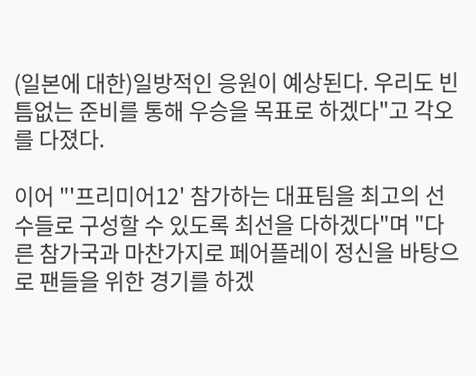(일본에 대한)일방적인 응원이 예상된다. 우리도 빈틈없는 준비를 통해 우승을 목표로 하겠다"고 각오를 다졌다.

이어 "'프리미어12' 참가하는 대표팀을 최고의 선수들로 구성할 수 있도록 최선을 다하겠다"며 "다른 참가국과 마찬가지로 페어플레이 정신을 바탕으로 팬들을 위한 경기를 하겠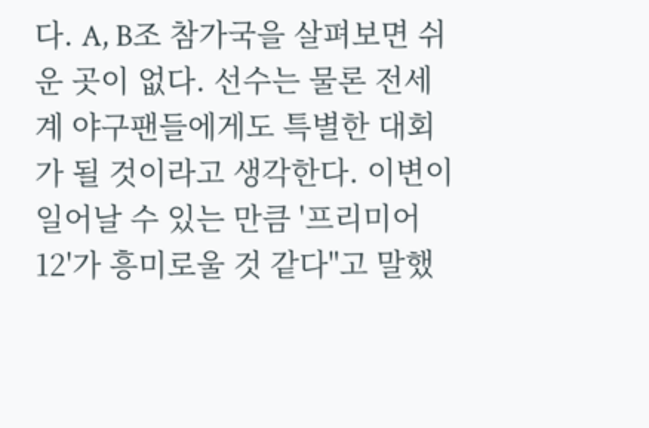다. A, B조 참가국을 살펴보면 쉬운 곳이 없다. 선수는 물론 전세계 야구팬들에게도 특별한 대회가 될 것이라고 생각한다. 이변이 일어날 수 있는 만큼 '프리미어12'가 흥미로울 것 같다"고 말했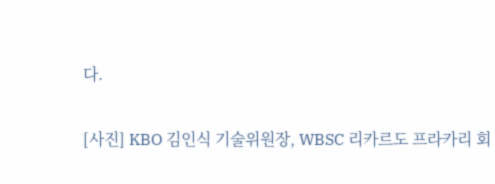다.

[사진] KBO 김인식 기술위원장, WBSC 리카르도 프라카리 회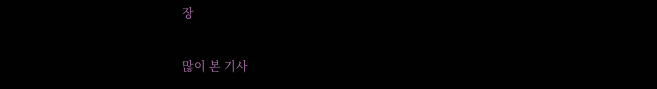장

많이 본 기사